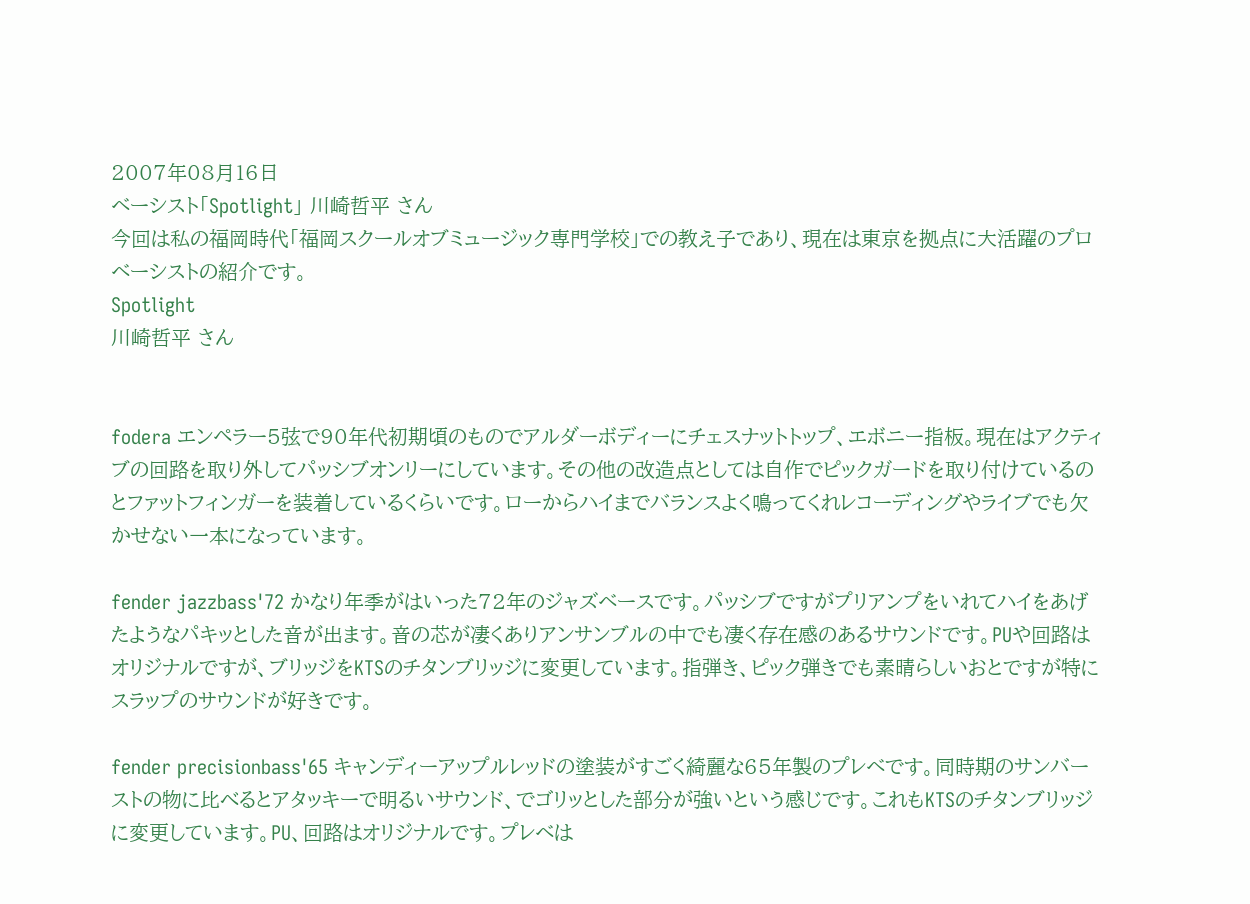2007年08月16日
ベーシスト「Spotlight」 川崎哲平 さん
今回は私の福岡時代「福岡スクールオブミュージック専門学校」での教え子であり、現在は東京を拠点に大活躍のプロベーシストの紹介です。
Spotlight
川崎哲平 さん


fodera エンペラー5弦で90年代初期頃のものでアルダーボディーにチェスナットトップ、エボニー指板。現在はアクティブの回路を取り外してパッシブオンリーにしています。その他の改造点としては自作でピックガードを取り付けているのとファットフィンガーを装着しているくらいです。ローからハイまでバランスよく鳴ってくれレコーディングやライブでも欠かせない一本になっています。

fender jazzbass'72 かなり年季がはいった72年のジャズベースです。パッシブですがプリアンプをいれてハイをあげたようなパキッとした音が出ます。音の芯が凄くありアンサンブルの中でも凄く存在感のあるサウンドです。PUや回路はオリジナルですが、ブリッジをKTSのチタンブリッジに変更しています。指弾き、ピック弾きでも素晴らしいおとですが特にスラップのサウンドが好きです。

fender precisionbass'65 キャンディーアップルレッドの塗装がすごく綺麗な65年製のプレベです。同時期のサンバーストの物に比べるとアタッキーで明るいサウンド、でゴリッとした部分が強いという感じです。これもKTSのチタンブリッジに変更しています。PU、回路はオリジナルです。プレベは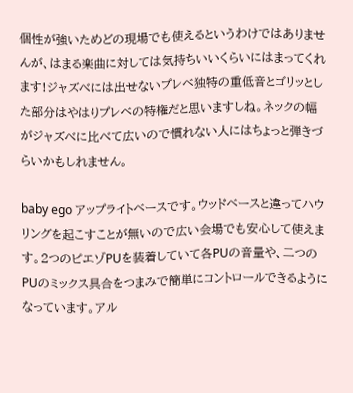個性が強いためどの現場でも使えるというわけではありませんが、はまる楽曲に対しては気持ちいいくらいにはまってくれます!ジャズべには出せないプレベ独特の重低音とゴリッとした部分はやはりプレベの特権だと思いますしね。ネックの幅がジャズべに比べて広いので慣れない人にはちょっと弾きづらいかもしれません。

baby ego アップライトベースです。ウッドベースと違ってハウリングを起こすことが無いので広い会場でも安心して使えます。2つのピエゾPUを装着していて各PUの音量や、二つのPUのミックス具合をつまみで簡単にコントロールできるようになっています。アル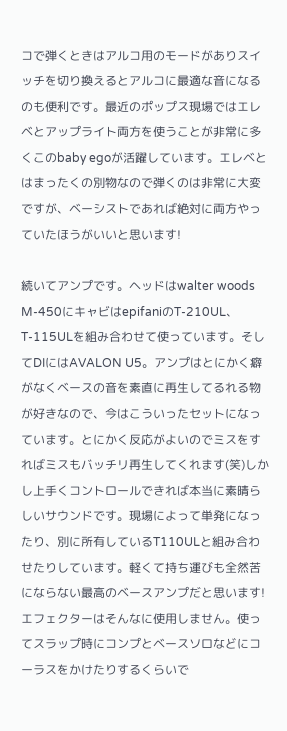コで弾くときはアルコ用のモードがありスイッチを切り換えるとアルコに最適な音になるのも便利です。最近のポップス現場ではエレベとアップライト両方を使うことが非常に多くこのbaby egoが活躍しています。エレベとはまったくの別物なので弾くのは非常に大変ですが、ベーシストであれば絶対に両方やっていたほうがいいと思います!

続いてアンプです。ヘッドはwalter woods M-450にキャビはepifaniのT-210UL、T-115ULを組み合わせて使っています。そしてDIにはAVALON U5。アンプはとにかく癖がなくベースの音を素直に再生してるれる物が好きなので、今はこういったセットになっています。とにかく反応がよいのでミスをすればミスもバッチリ再生してくれます(笑)しかし上手くコントロールできれば本当に素晴らしいサウンドです。現場によって単発になったり、別に所有しているT110ULと組み合わせたりしています。軽くて持ち運びも全然苦にならない最高のベースアンプだと思います!エフェクターはそんなに使用しません。使ってスラップ時にコンプとベースソロなどにコーラスをかけたりするくらいで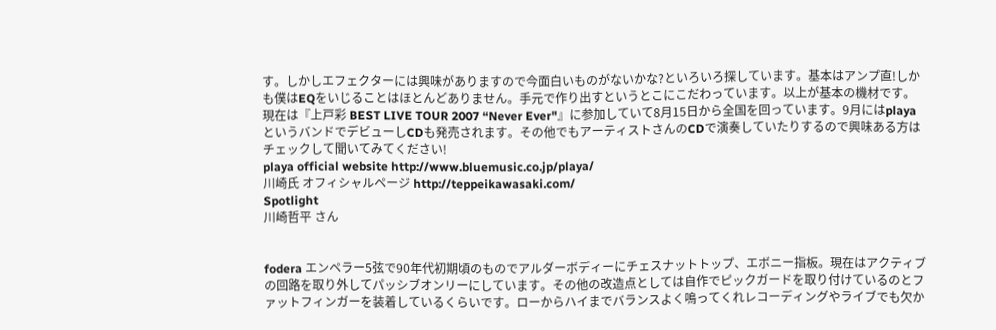す。しかしエフェクターには興味がありますので今面白いものがないかな?といろいろ探しています。基本はアンプ直!しかも僕はEQをいじることはほとんどありません。手元で作り出すというとこにこだわっています。以上が基本の機材です。
現在は『上戸彩 BEST LIVE TOUR 2007 “Never Ever"』に参加していて8月15日から全国を回っています。9月にはplayaというバンドでデビューしCDも発売されます。その他でもアーティストさんのCDで演奏していたりするので興味ある方はチェックして聞いてみてください!
playa official website http://www.bluemusic.co.jp/playa/
川崎氏 オフィシャルページ http://teppeikawasaki.com/
Spotlight
川崎哲平 さん


fodera エンペラー5弦で90年代初期頃のものでアルダーボディーにチェスナットトップ、エボニー指板。現在はアクティブの回路を取り外してパッシブオンリーにしています。その他の改造点としては自作でピックガードを取り付けているのとファットフィンガーを装着しているくらいです。ローからハイまでバランスよく鳴ってくれレコーディングやライブでも欠か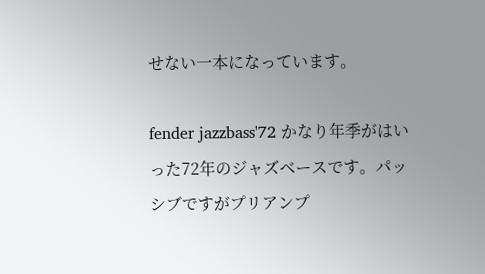せない一本になっています。

fender jazzbass'72 かなり年季がはいった72年のジャズベースです。パッシブですがプリアンプ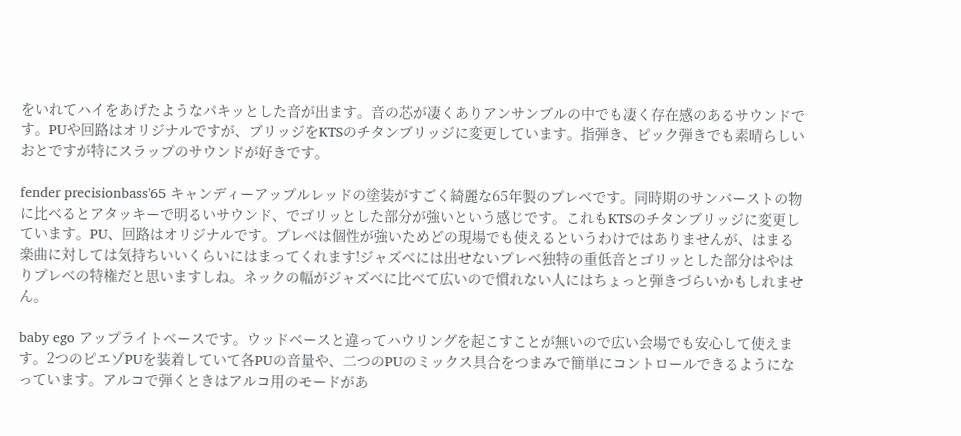をいれてハイをあげたようなパキッとした音が出ます。音の芯が凄くありアンサンブルの中でも凄く存在感のあるサウンドです。PUや回路はオリジナルですが、ブリッジをKTSのチタンブリッジに変更しています。指弾き、ピック弾きでも素晴らしいおとですが特にスラップのサウンドが好きです。

fender precisionbass'65 キャンディーアップルレッドの塗装がすごく綺麗な65年製のプレベです。同時期のサンバーストの物に比べるとアタッキーで明るいサウンド、でゴリッとした部分が強いという感じです。これもKTSのチタンブリッジに変更しています。PU、回路はオリジナルです。プレベは個性が強いためどの現場でも使えるというわけではありませんが、はまる楽曲に対しては気持ちいいくらいにはまってくれます!ジャズべには出せないプレベ独特の重低音とゴリッとした部分はやはりプレベの特権だと思いますしね。ネックの幅がジャズべに比べて広いので慣れない人にはちょっと弾きづらいかもしれません。

baby ego アップライトベースです。ウッドベースと違ってハウリングを起こすことが無いので広い会場でも安心して使えます。2つのピエゾPUを装着していて各PUの音量や、二つのPUのミックス具合をつまみで簡単にコントロールできるようになっています。アルコで弾くときはアルコ用のモードがあ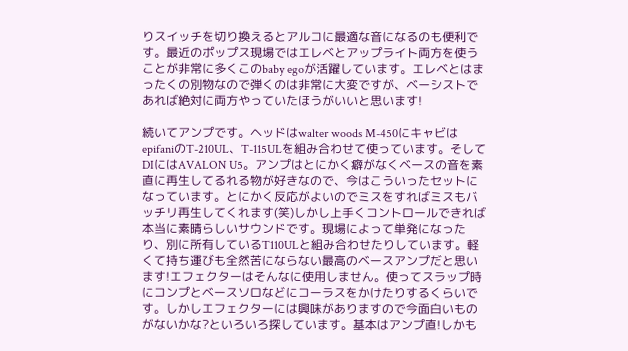りスイッチを切り換えるとアルコに最適な音になるのも便利です。最近のポップス現場ではエレベとアップライト両方を使うことが非常に多くこのbaby egoが活躍しています。エレベとはまったくの別物なので弾くのは非常に大変ですが、ベーシストであれば絶対に両方やっていたほうがいいと思います!

続いてアンプです。ヘッドはwalter woods M-450にキャビはepifaniのT-210UL、T-115ULを組み合わせて使っています。そしてDIにはAVALON U5。アンプはとにかく癖がなくベースの音を素直に再生してるれる物が好きなので、今はこういったセットになっています。とにかく反応がよいのでミスをすればミスもバッチリ再生してくれます(笑)しかし上手くコントロールできれば本当に素晴らしいサウンドです。現場によって単発になったり、別に所有しているT110ULと組み合わせたりしています。軽くて持ち運びも全然苦にならない最高のベースアンプだと思います!エフェクターはそんなに使用しません。使ってスラップ時にコンプとベースソロなどにコーラスをかけたりするくらいです。しかしエフェクターには興味がありますので今面白いものがないかな?といろいろ探しています。基本はアンプ直!しかも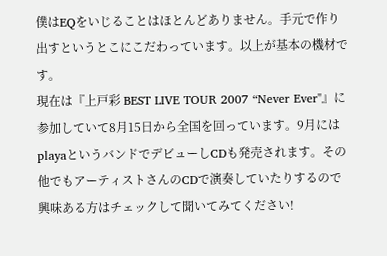僕はEQをいじることはほとんどありません。手元で作り出すというとこにこだわっています。以上が基本の機材です。
現在は『上戸彩 BEST LIVE TOUR 2007 “Never Ever"』に参加していて8月15日から全国を回っています。9月にはplayaというバンドでデビューしCDも発売されます。その他でもアーティストさんのCDで演奏していたりするので興味ある方はチェックして聞いてみてください!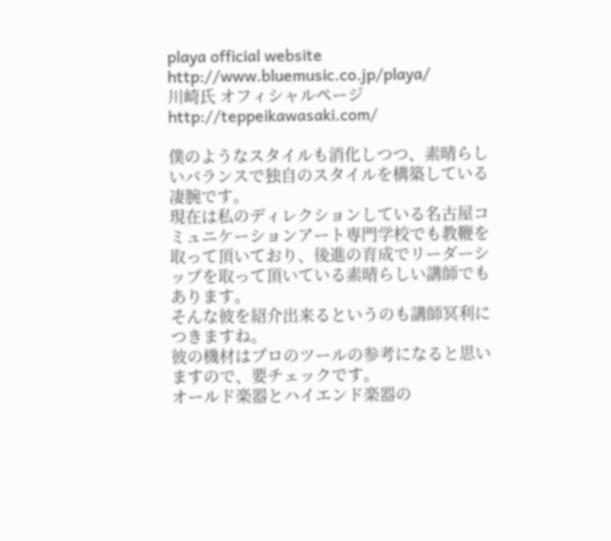playa official website http://www.bluemusic.co.jp/playa/
川崎氏 オフィシャルページ http://teppeikawasaki.com/

僕のようなスタイルも消化しつつ、素晴らしいバランスで独自のスタイルを構築している凄腕です。
現在は私のディレクションしている名古屋コミュニケーションアート専門学校でも教鞭を取って頂いており、後進の育成でリーダーシップを取って頂いている素晴らしい講師でもあります。
そんな彼を紹介出来るというのも講師冥利につきますね。
彼の機材はプロのツールの参考になると思いますので、要チェックです。
オールド楽器とハイエンド楽器の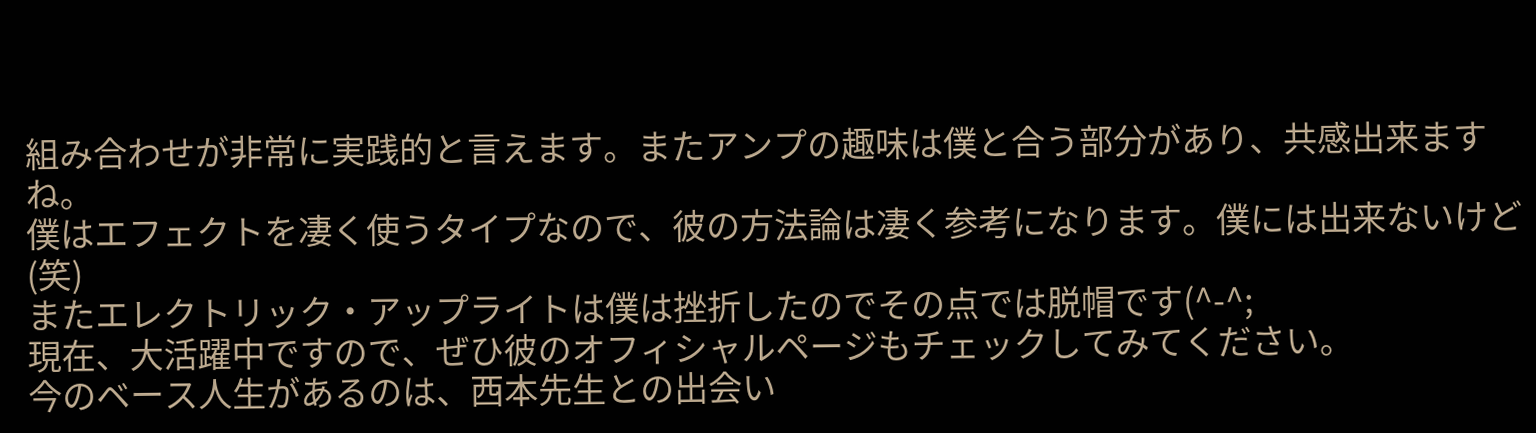組み合わせが非常に実践的と言えます。またアンプの趣味は僕と合う部分があり、共感出来ますね。
僕はエフェクトを凄く使うタイプなので、彼の方法論は凄く参考になります。僕には出来ないけど(笑)
またエレクトリック・アップライトは僕は挫折したのでその点では脱帽です(^-^;
現在、大活躍中ですので、ぜひ彼のオフィシャルページもチェックしてみてください。
今のベース人生があるのは、西本先生との出会い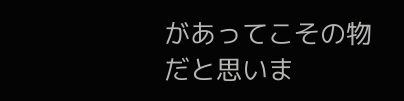があってこその物だと思いま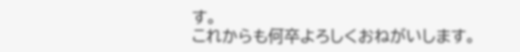す。
これからも何卒よろしくおねがいします。